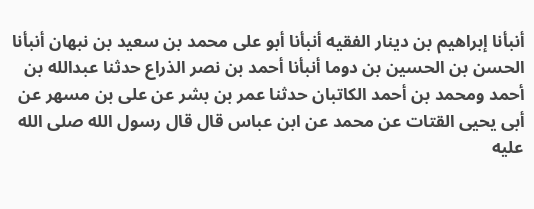أنبأنا إبراهيم بن دينار الفقيه أنبأنا أبو على محمد بن سعيد بن نبهان أنبأنا الحسن بن الحسين بن دوما أنبأنا أحمد بن نصر الذراع حدثنا عبدالله بن أحمد ومحمد بن أحمد الكاتبان حدثنا عمر بن بشر عن على بن مسهر عن أبى يحيى القتات عن محمد عن ابن عباس قال قال رسول الله صلى الله عليه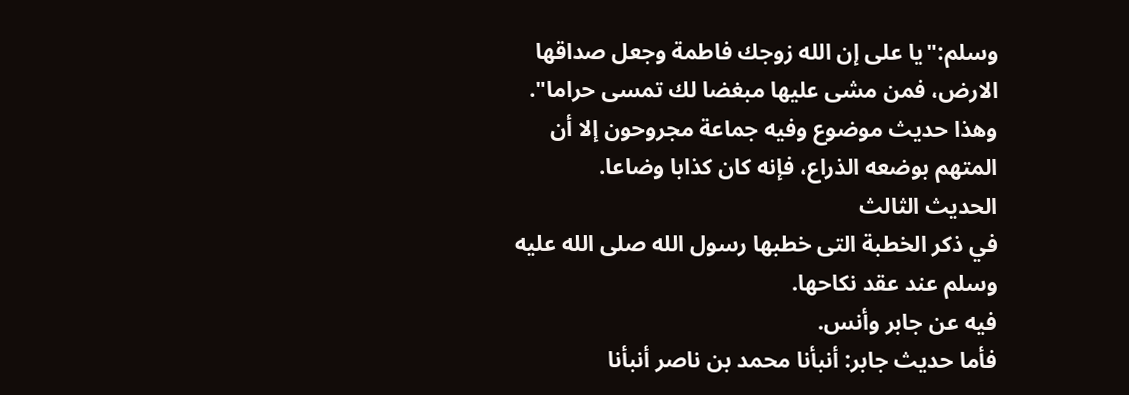وسلم:"يا على إن الله زوجك فاطمة وجعل صداقها الارض، فمن مشى عليها مبغضا لك تمسى حراما".
وهذا حديث موضوع وفيه جماعة مجروحون إلا أن المتهم بوضعه الذراع، فإنه كان كذابا وضاعا.
الحديث الثالث
في ذكر الخطبة التى خطبها رسول الله صلى الله عليه وسلم عند عقد نكاحها.
فيه عن جابر وأنس.
فأما حديث جابر: أنبأنا محمد بن ناصر أنبأنا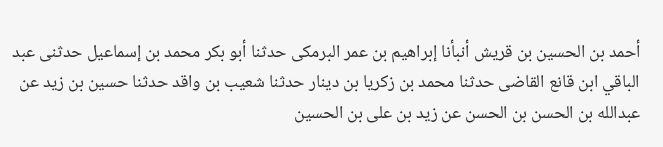أحمد بن الحسين بن قريش أنبأنا إبراهيم بن عمر البرمكى حدثنا أبو بكر محمد بن إسماعيل حدثنى عبد الباقي ابن قانع القاضى حدثنا محمد بن زكريا بن دينار حدثنا شعيب بن واقد حدثنا حسين بن زيد عن عبدالله بن الحسن بن الحسن عن زيد بن على بن الحسين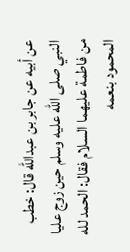عن أبيه عن جابر بن عبدالله قال: خطب النبي صلى الله عليه وسلم حين زوج عليا من فاطمة عليهما السلام فقال: الحمد لله المحمود بنعمه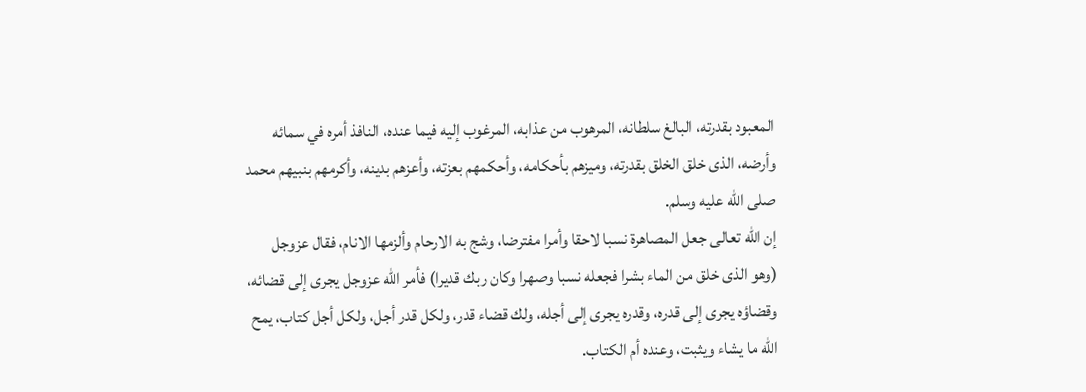المعبود بقدرته، البالغ سلطانه، المرهوب من عذابه، المرغوب إليه فيما عنده، النافذ أمره في سمائه وأرضه، الذى خلق الخلق بقدرته، وميزهم بأحكامه، وأحكمهم بعزته، وأعزهم بدينه، وأكرمهم بنبيهم محمد صلى الله عليه وسلم.
إن الله تعالى جعل المصاهرة نسبا لاحقا وأمرا مفترضا، وشج به الارحام وألزمها الانام، فقال عزوجل (وهو الذى خلق من الماء بشرا فجعله نسبا وصهرا وكان ربك قديرا) فأمر الله عزوجل يجرى إلى قضائه، وقضاؤه يجرى إلى قدره، وقدره يجرى إلى أجله، ولك قضاء قدر، ولكل قدر أجل، ولكل أجل كتاب، يمح الله ما يشاء ويثبت، وعنده أم الكتاب.